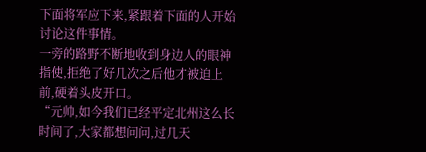下面将军应下来,紧跟着下面的人开始讨论这件事情。
一旁的路野不断地收到身边人的眼神指使,拒绝了好几次之后他才被迫上前,硬着头皮开口。
“元帅,如今我们已经平定北州这么长时间了,大家都想问问,过几天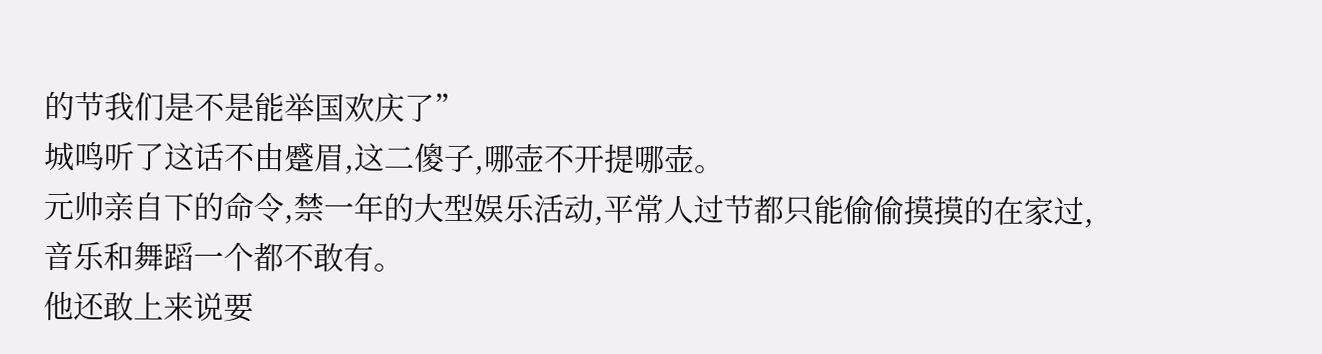的节我们是不是能举国欢庆了”
城鸣听了这话不由蹙眉,这二傻子,哪壶不开提哪壶。
元帅亲自下的命令,禁一年的大型娱乐活动,平常人过节都只能偷偷摸摸的在家过,音乐和舞蹈一个都不敢有。
他还敢上来说要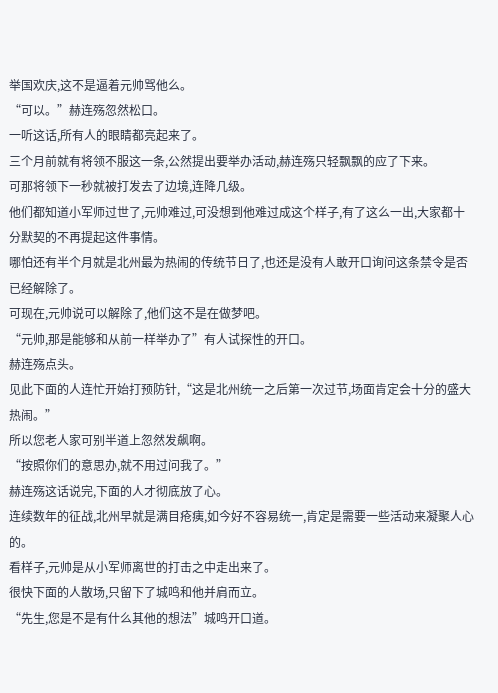举国欢庆,这不是逼着元帅骂他么。
“可以。”赫连殇忽然松口。
一听这话,所有人的眼睛都亮起来了。
三个月前就有将领不服这一条,公然提出要举办活动,赫连殇只轻飘飘的应了下来。
可那将领下一秒就被打发去了边境,连降几级。
他们都知道小军师过世了,元帅难过,可没想到他难过成这个样子,有了这么一出,大家都十分默契的不再提起这件事情。
哪怕还有半个月就是北州最为热闹的传统节日了,也还是没有人敢开口询问这条禁令是否已经解除了。
可现在,元帅说可以解除了,他们这不是在做梦吧。
“元帅,那是能够和从前一样举办了”有人试探性的开口。
赫连殇点头。
见此下面的人连忙开始打预防针,“这是北州统一之后第一次过节,场面肯定会十分的盛大热闹。”
所以您老人家可别半道上忽然发飙啊。
“按照你们的意思办,就不用过问我了。”
赫连殇这话说完,下面的人才彻底放了心。
连续数年的征战,北州早就是满目疮痍,如今好不容易统一,肯定是需要一些活动来凝聚人心的。
看样子,元帅是从小军师离世的打击之中走出来了。
很快下面的人散场,只留下了城鸣和他并肩而立。
“先生,您是不是有什么其他的想法”城鸣开口道。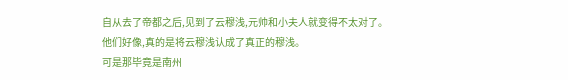自从去了帝都之后,见到了云穆浅,元帅和小夫人就变得不太对了。
他们好像,真的是将云穆浅认成了真正的穆浅。
可是那毕竟是南州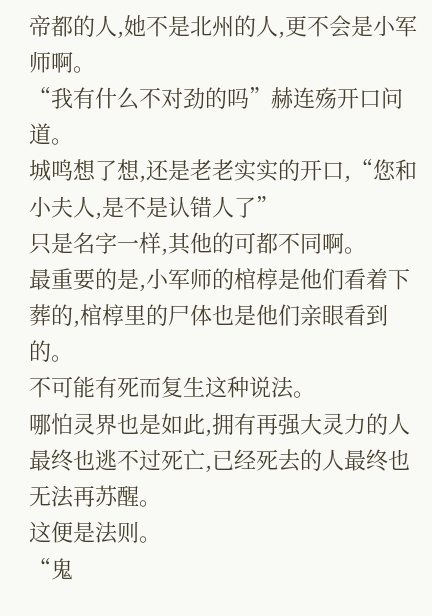帝都的人,她不是北州的人,更不会是小军师啊。
“我有什么不对劲的吗”赫连殇开口问道。
城鸣想了想,还是老老实实的开口,“您和小夫人,是不是认错人了”
只是名字一样,其他的可都不同啊。
最重要的是,小军师的棺椁是他们看着下葬的,棺椁里的尸体也是他们亲眼看到的。
不可能有死而复生这种说法。
哪怕灵界也是如此,拥有再强大灵力的人最终也逃不过死亡,已经死去的人最终也无法再苏醒。
这便是法则。
“鬼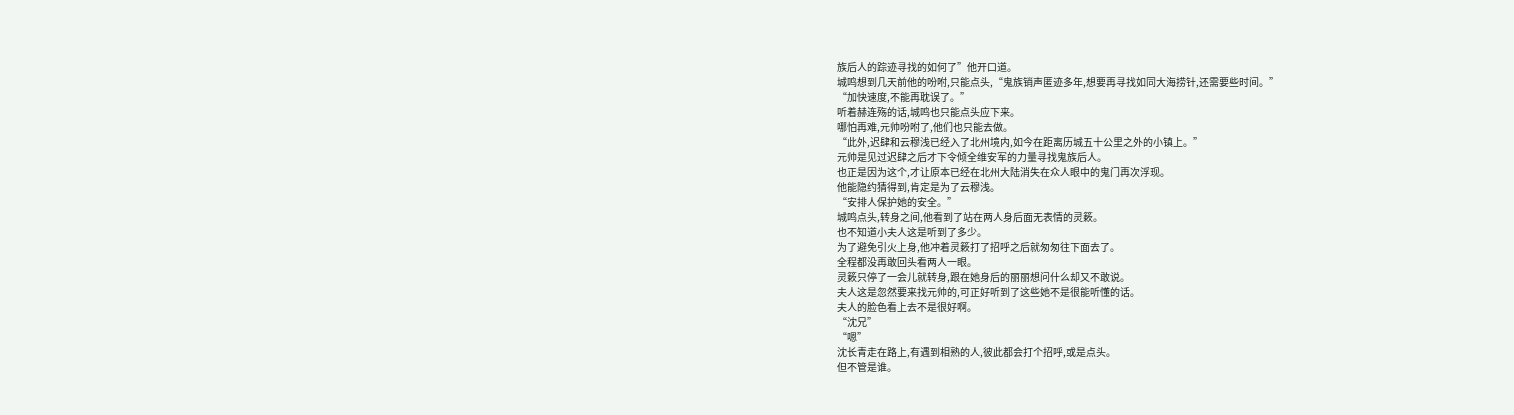族后人的踪迹寻找的如何了”他开口道。
城鸣想到几天前他的吩咐,只能点头,“鬼族销声匿迹多年,想要再寻找如同大海捞针,还需要些时间。”
“加快速度,不能再耽误了。”
听着赫连殇的话,城鸣也只能点头应下来。
哪怕再难,元帅吩咐了,他们也只能去做。
“此外,迟肆和云穆浅已经入了北州境内,如今在距离历城五十公里之外的小镇上。”
元帅是见过迟肆之后才下令倾全维安军的力量寻找鬼族后人。
也正是因为这个,才让原本已经在北州大陆消失在众人眼中的鬼门再次浮现。
他能隐约猜得到,肯定是为了云穆浅。
“安排人保护她的安全。”
城鸣点头,转身之间,他看到了站在两人身后面无表情的灵簌。
也不知道小夫人这是听到了多少。
为了避免引火上身,他冲着灵簌打了招呼之后就匆匆往下面去了。
全程都没再敢回头看两人一眼。
灵簌只停了一会儿就转身,跟在她身后的丽丽想问什么却又不敢说。
夫人这是忽然要来找元帅的,可正好听到了这些她不是很能听懂的话。
夫人的脸色看上去不是很好啊。
“沈兄”
“嗯”
沈长青走在路上,有遇到相熟的人,彼此都会打个招呼,或是点头。
但不管是谁。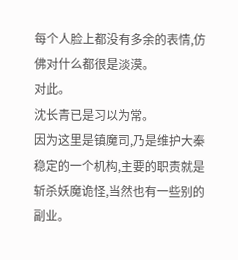每个人脸上都没有多余的表情,仿佛对什么都很是淡漠。
对此。
沈长青已是习以为常。
因为这里是镇魔司,乃是维护大秦稳定的一个机构,主要的职责就是斩杀妖魔诡怪,当然也有一些别的副业。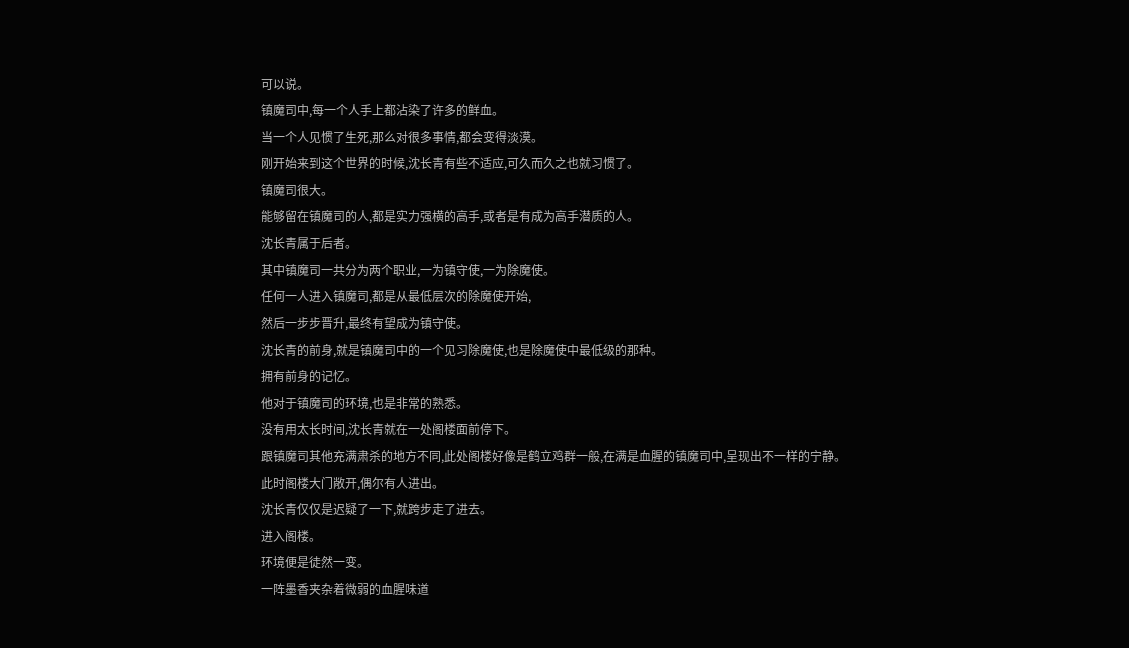可以说。
镇魔司中,每一个人手上都沾染了许多的鲜血。
当一个人见惯了生死,那么对很多事情,都会变得淡漠。
刚开始来到这个世界的时候,沈长青有些不适应,可久而久之也就习惯了。
镇魔司很大。
能够留在镇魔司的人,都是实力强横的高手,或者是有成为高手潜质的人。
沈长青属于后者。
其中镇魔司一共分为两个职业,一为镇守使,一为除魔使。
任何一人进入镇魔司,都是从最低层次的除魔使开始,
然后一步步晋升,最终有望成为镇守使。
沈长青的前身,就是镇魔司中的一个见习除魔使,也是除魔使中最低级的那种。
拥有前身的记忆。
他对于镇魔司的环境,也是非常的熟悉。
没有用太长时间,沈长青就在一处阁楼面前停下。
跟镇魔司其他充满肃杀的地方不同,此处阁楼好像是鹤立鸡群一般,在满是血腥的镇魔司中,呈现出不一样的宁静。
此时阁楼大门敞开,偶尔有人进出。
沈长青仅仅是迟疑了一下,就跨步走了进去。
进入阁楼。
环境便是徒然一变。
一阵墨香夹杂着微弱的血腥味道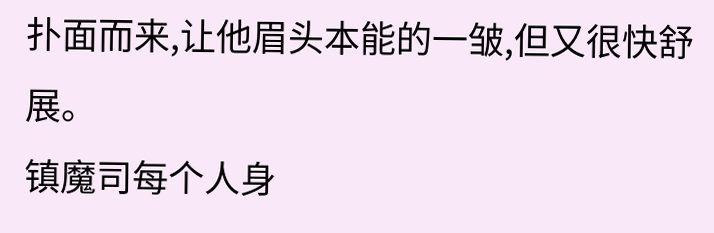扑面而来,让他眉头本能的一皱,但又很快舒展。
镇魔司每个人身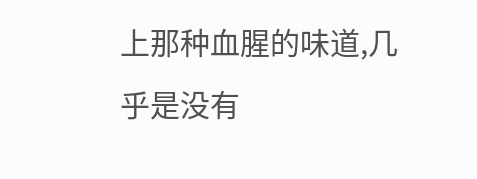上那种血腥的味道,几乎是没有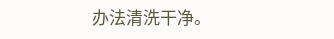办法清洗干净。